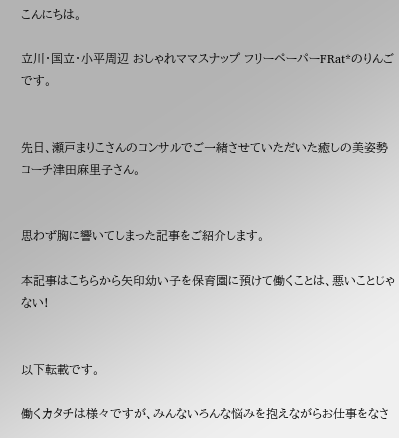こんにちは。

立川・国立・小平周辺 おしゃれママスナップ フリーペーパーFRat*のりんごです。


先日、瀬戸まりこさんのコンサルでご一緒させていただいた癒しの美姿勢コーチ津田麻里子さん。


思わず胸に響いてしまった記事をご紹介します。

本記事はこちらから矢印幼い子を保育園に預けて働くことは、悪いことじゃない!


以下転載です。

働くカタチは様々ですが、みんないろんな悩みを抱えながらお仕事をなさ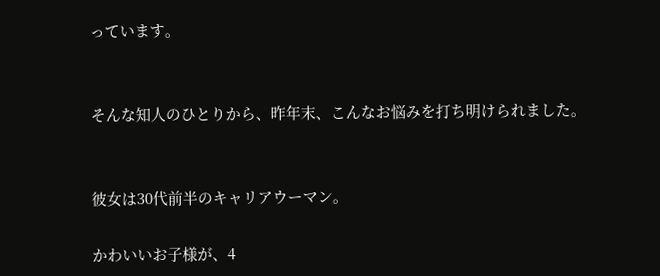っています。


そんな知人のひとりから、昨年末、こんなお悩みを打ち明けられました。


彼女は30代前半のキャリアウーマン。

かわいいお子様が、4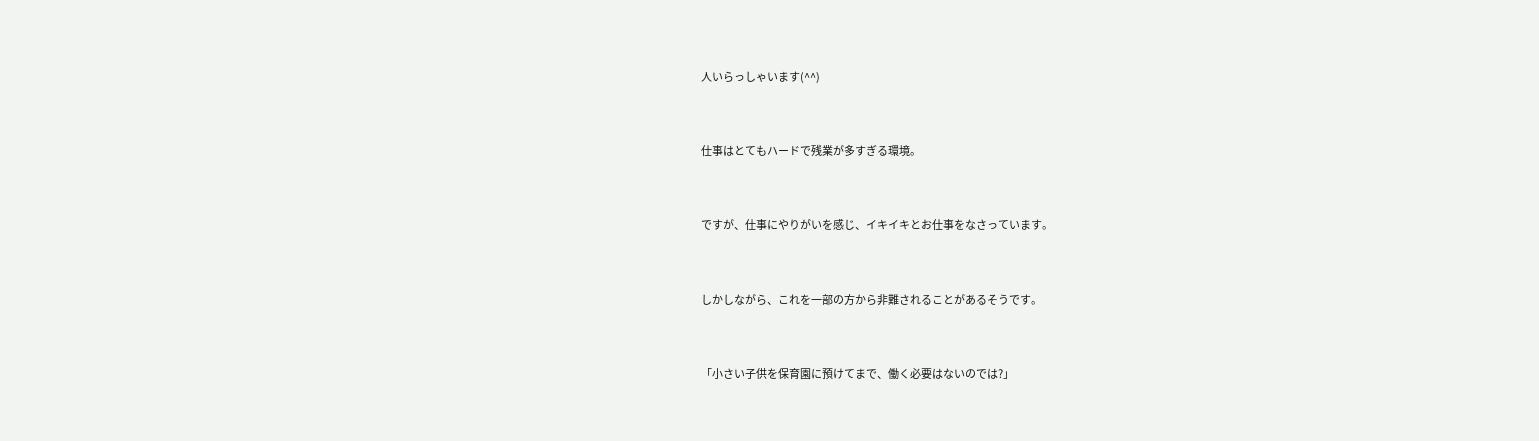人いらっしゃいます(^^)


仕事はとてもハードで残業が多すぎる環境。


ですが、仕事にやりがいを感じ、イキイキとお仕事をなさっています。


しかしながら、これを一部の方から非難されることがあるそうです。


「小さい子供を保育園に預けてまで、働く必要はないのでは?」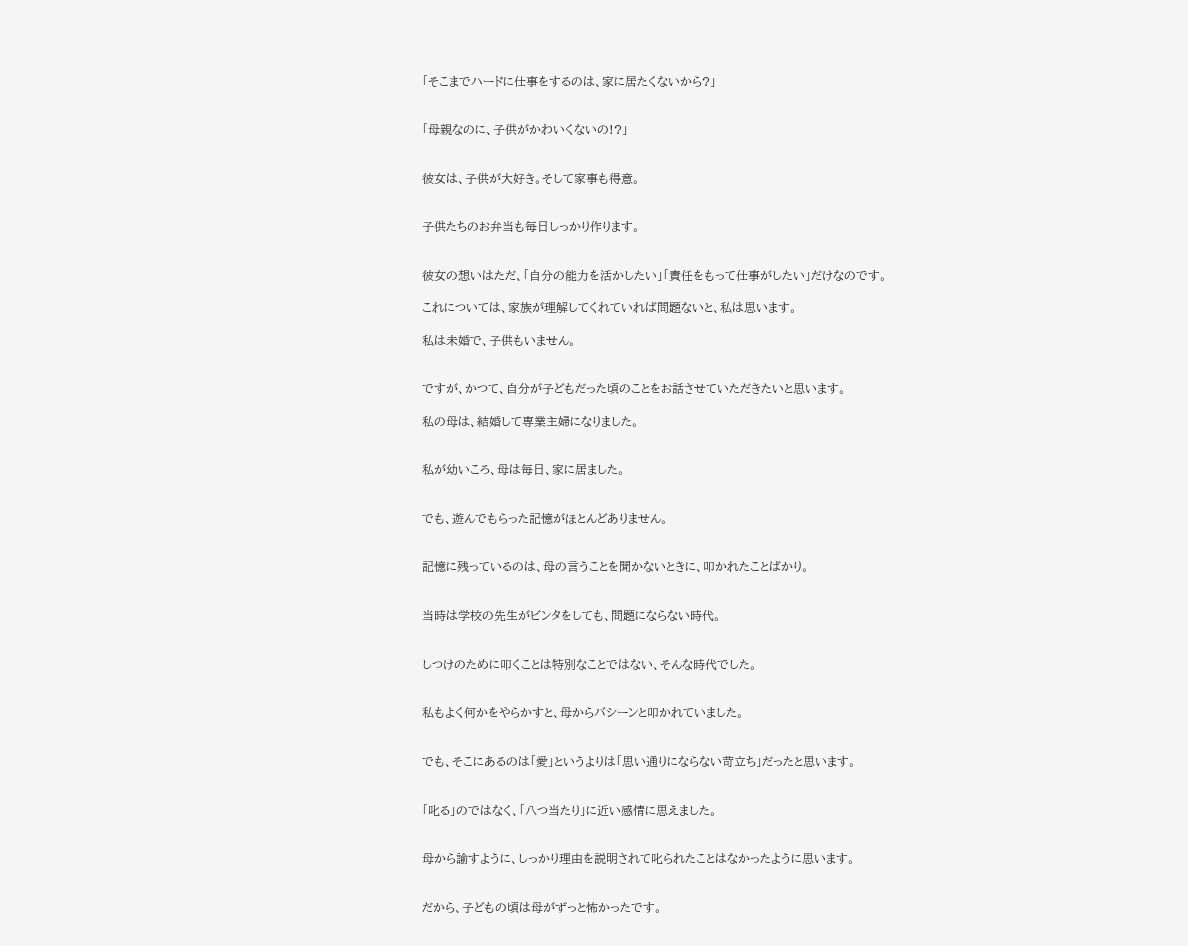「そこまでハードに仕事をするのは、家に居たくないから?」


「母親なのに、子供がかわいくないの!?」


彼女は、子供が大好き。そして家事も得意。


子供たちのお弁当も毎日しっかり作ります。


彼女の想いはただ、「自分の能力を活かしたい」「責任をもって仕事がしたい」だけなのです。

これについては、家族が理解してくれていれば問題ないと、私は思います。

私は未婚で、子供もいません。


ですが、かつて、自分が子どもだった頃のことをお話させていただきたいと思います。

私の母は、結婚して専業主婦になりました。


私が幼いころ、母は毎日、家に居ました。


でも、遊んでもらった記憶がほとんどありません。


記憶に残っているのは、母の言うことを聞かないときに、叩かれたことばかり。


当時は学校の先生がビンタをしても、問題にならない時代。


しつけのために叩くことは特別なことではない、そんな時代でした。


私もよく何かをやらかすと、母からバシーンと叩かれていました。


でも、そこにあるのは「愛」というよりは「思い通りにならない苛立ち」だったと思います。


「叱る」のではなく、「八つ当たり」に近い感情に思えました。


母から諭すように、しっかり理由を説明されて叱られたことはなかったように思います。


だから、子どもの頃は母がずっと怖かったです。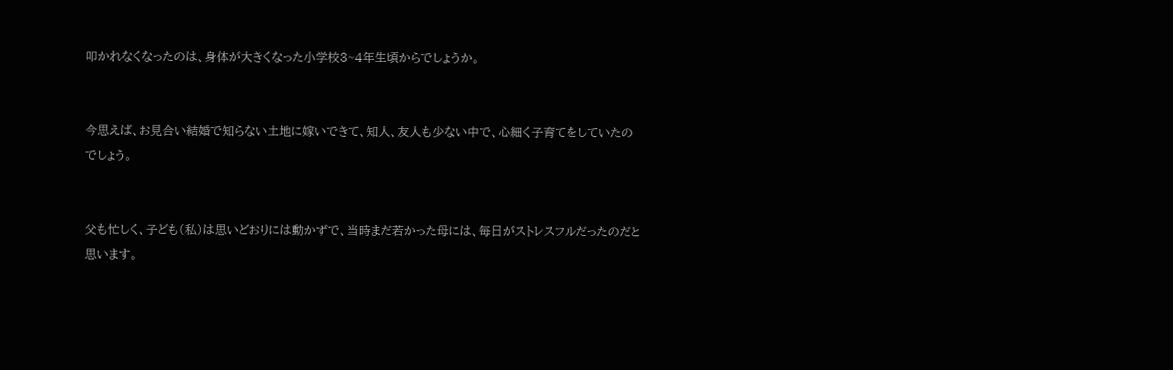叩かれなくなったのは、身体が大きくなった小学校3~4年生頃からでしょうか。


今思えば、お見合い結婚で知らない土地に嫁いできて、知人、友人も少ない中で、心細く子育てをしていたのでしょう。


父も忙しく、子ども(私)は思いどおりには動かずで、当時まだ若かった母には、毎日がストレスフルだったのだと思います。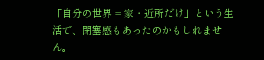「自分の世界 = 家・近所だけ」という生活で、閉塞感もあったのかもしれません。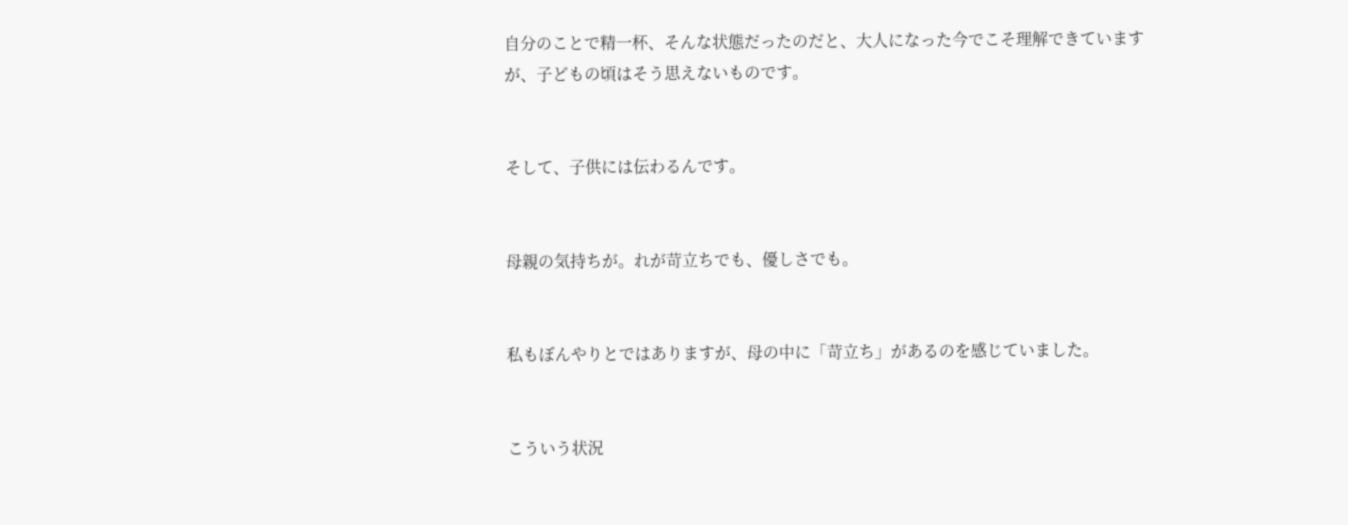自分のことで精一杯、そんな状態だったのだと、大人になった今でこそ理解できていますが、子どもの頃はそう思えないものです。


そして、子供には伝わるんです。


母親の気持ちが。れが苛立ちでも、優しさでも。


私もぼんやりとではありますが、母の中に「苛立ち」があるのを感じていました。


こういう状況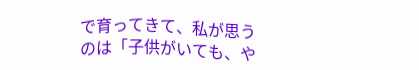で育ってきて、私が思うのは「子供がいても、や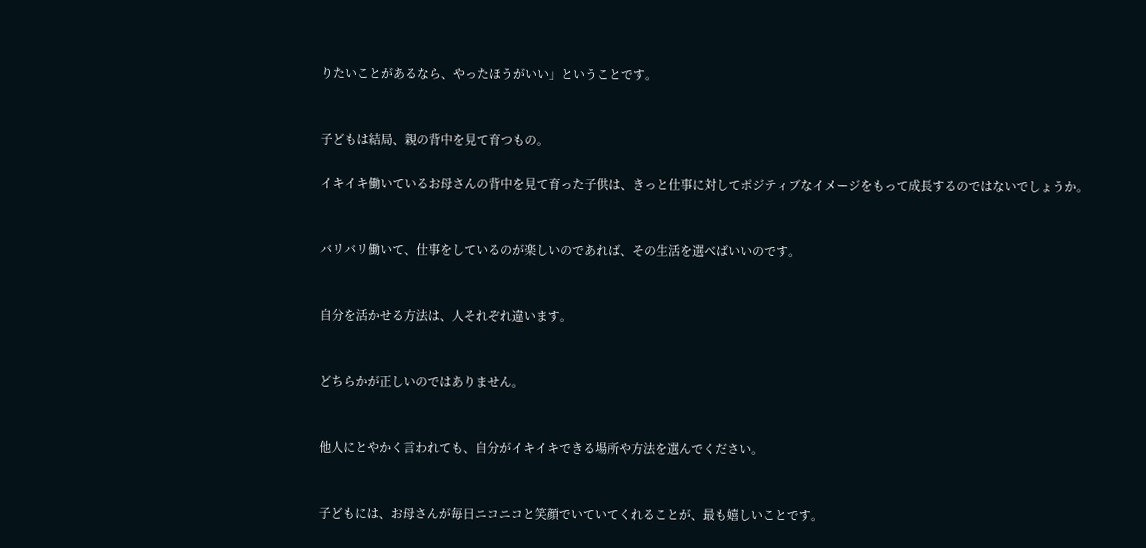りたいことがあるなら、やったほうがいい」ということです。


子どもは結局、親の背中を見て育つもの。

イキイキ働いているお母さんの背中を見て育った子供は、きっと仕事に対してポジティブなイメージをもって成長するのではないでしょうか。


バリバリ働いて、仕事をしているのが楽しいのであれば、その生活を選べばいいのです。


自分を活かせる方法は、人それぞれ違います。


どちらかが正しいのではありません。


他人にとやかく言われても、自分がイキイキできる場所や方法を選んでください。


子どもには、お母さんが毎日ニコニコと笑顔でいていてくれることが、最も嬉しいことです。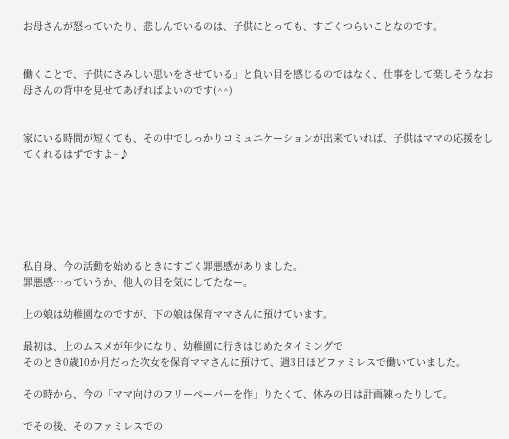お母さんが怒っていたり、悲しんでいるのは、子供にとっても、すごくつらいことなのです。


働くことで、子供にさみしい思いをさせている」と負い目を感じるのではなく、仕事をして楽しそうなお母さんの背中を見せてあげればよいのです(^^)


家にいる時間が短くても、その中でしっかりコミュニケーションが出来ていれば、子供はママの応援をしてくれるはずですよ~♪






私自身、今の活動を始めるときにすごく罪悪感がありました。
罪悪感…っていうか、他人の目を気にしてたなー。

上の娘は幼稚園なのですが、下の娘は保育ママさんに預けています。

最初は、上のムスメが年少になり、幼稚園に行きはじめたタイミングで
そのとき0歳10か月だった次女を保育ママさんに預けて、週3日ほどファミレスで働いていました。

その時から、今の「ママ向けのフリーペーパーを作」りたくて、休みの日は計画練ったりして。

でその後、そのファミレスでの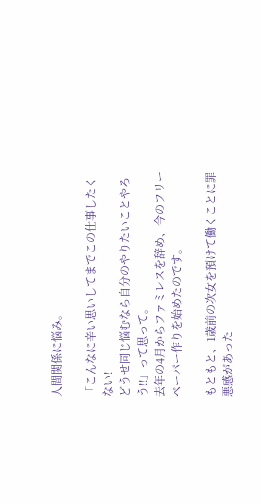人間関係に悩み。

「こんなに辛い思いしてまでこの仕事したくない!
どうせ同じ悩むなら自分のやりたいことやろう!!」って思って。
去年の4月からファミレスを辞め、今のフリーペーパー作りを始めたのです。

もともと、1歳前の次女を預けて働くことに罪悪感があった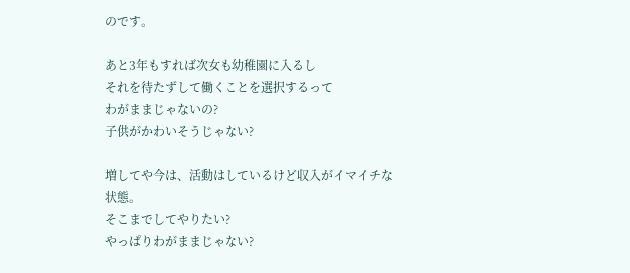のです。

あと3年もすれば次女も幼稚園に入るし
それを待たずして働くことを選択するって
わがままじゃないの?
子供がかわいそうじゃない?

増してや今は、活動はしているけど収入がイマイチな状態。
そこまでしてやりたい?
やっぱりわがままじゃない?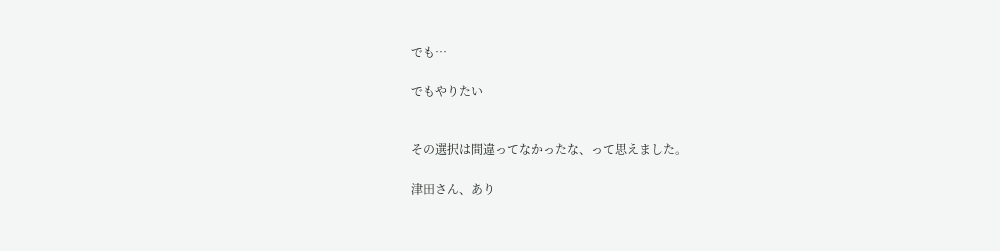でも…

でもやりたい


その選択は間違ってなかったな、って思えました。

津田さん、あり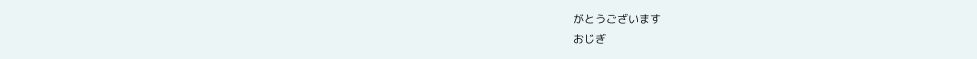がとうございます
おじぎ